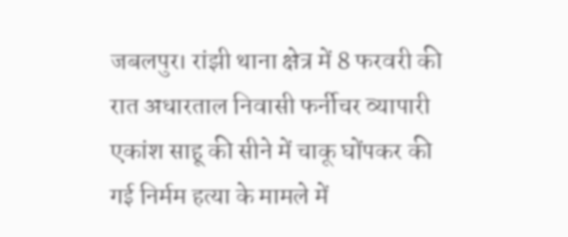जबलपुर। रांझी थाना क्षेत्र में 8 फरवरी की रात अधारताल निवासी फर्नीचर व्यापारी एकांश साहू की सीने में चाकू घोंपकर की गई निर्मम हत्या के मामले में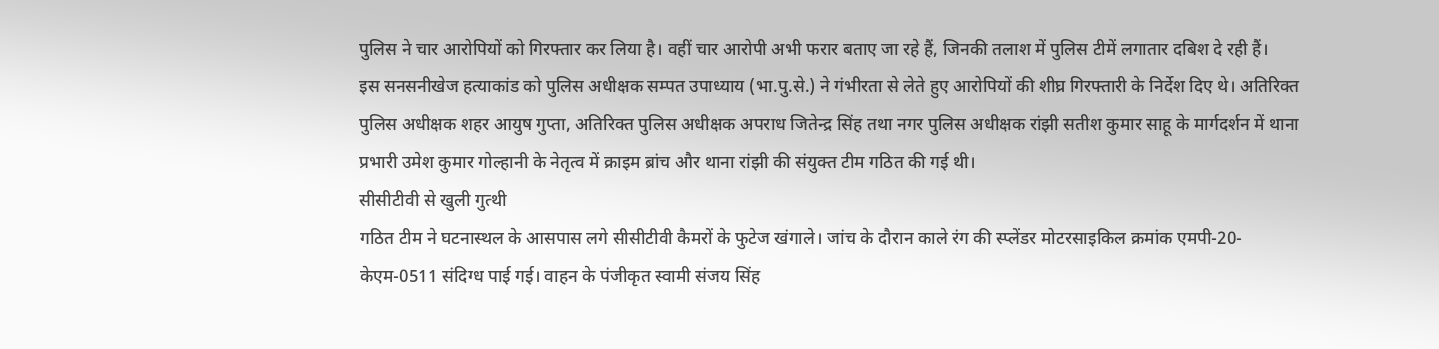पुलिस ने चार आरोपियों को गिरफ्तार कर लिया है। वहीं चार आरोपी अभी फरार बताए जा रहे हैं, जिनकी तलाश में पुलिस टीमें लगातार दबिश दे रही हैं।
इस सनसनीखेज हत्याकांड को पुलिस अधीक्षक सम्पत उपाध्याय (भा.पु.से.) ने गंभीरता से लेते हुए आरोपियों की शीघ्र गिरफ्तारी के निर्देश दिए थे। अतिरिक्त पुलिस अधीक्षक शहर आयुष गुप्ता, अतिरिक्त पुलिस अधीक्षक अपराध जितेन्द्र सिंह तथा नगर पुलिस अधीक्षक रांझी सतीश कुमार साहू के मार्गदर्शन में थाना प्रभारी उमेश कुमार गोल्हानी के नेतृत्व में क्राइम ब्रांच और थाना रांझी की संयुक्त टीम गठित की गई थी।
सीसीटीवी से खुली गुत्थी
गठित टीम ने घटनास्थल के आसपास लगे सीसीटीवी कैमरों के फुटेज खंगाले। जांच के दौरान काले रंग की स्प्लेंडर मोटरसाइकिल क्रमांक एमपी-20-केएम-0511 संदिग्ध पाई गई। वाहन के पंजीकृत स्वामी संजय सिंह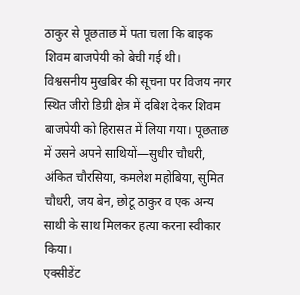ठाकुर से पूछताछ में पता चला कि बाइक शिवम बाजपेयी को बेची गई थी।
विश्वसनीय मुखबिर की सूचना पर विजय नगर स्थित जीरो डिग्री क्षेत्र में दबिश देकर शिवम बाजपेयी को हिरासत में लिया गया। पूछताछ में उसने अपने साथियों—सुधीर चौधरी, अंकित चौरसिया, कमलेश महोबिया, सुमित चौधरी, जय बेन, छोटू ठाकुर व एक अन्य साथी के साथ मिलकर हत्या करना स्वीकार किया।
एक्सीडेंट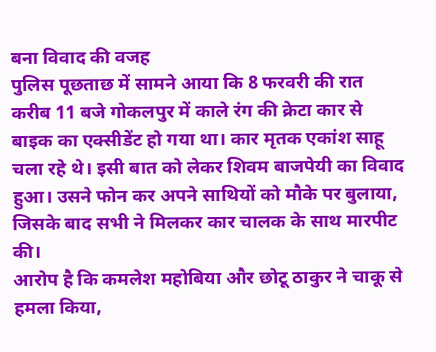बना विवाद की वजह
पुलिस पूछताछ में सामने आया कि 8 फरवरी की रात करीब 11 बजे गोकलपुर में काले रंग की क्रेटा कार से बाइक का एक्सीडेंट हो गया था। कार मृतक एकांश साहू चला रहे थे। इसी बात को लेकर शिवम बाजपेयी का विवाद हुआ। उसने फोन कर अपने साथियों को मौके पर बुलाया, जिसके बाद सभी ने मिलकर कार चालक के साथ मारपीट की।
आरोप है कि कमलेश महोबिया और छोटू ठाकुर ने चाकू से हमला किया,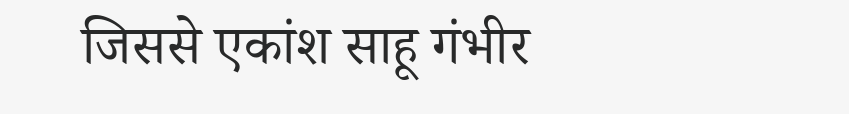जिससे एकांश साहू गंभीर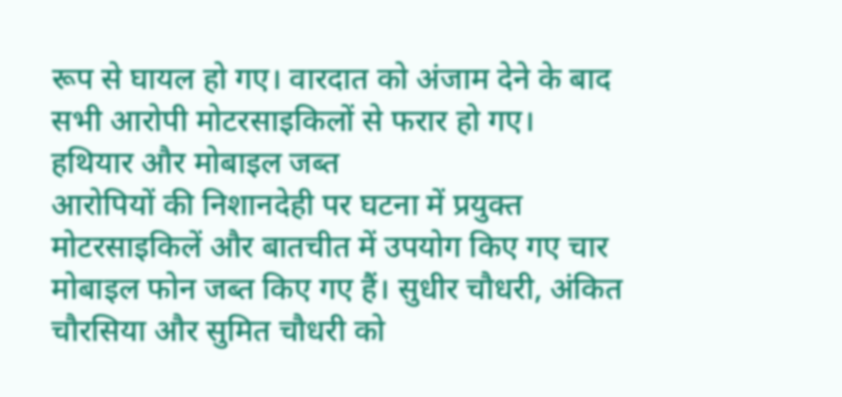रूप से घायल हो गए। वारदात को अंजाम देने के बाद सभी आरोपी मोटरसाइकिलों से फरार हो गए।
हथियार और मोबाइल जब्त
आरोपियों की निशानदेही पर घटना में प्रयुक्त मोटरसाइकिलें और बातचीत में उपयोग किए गए चार मोबाइल फोन जब्त किए गए हैं। सुधीर चौधरी, अंकित चौरसिया और सुमित चौधरी को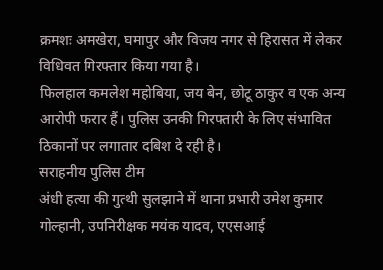क्रमशः अमखेरा, घमापुर और विजय नगर से हिरासत में लेकर विधिवत गिरफ्तार किया गया है।
फिलहाल कमलेश महोबिया, जय बेन, छोटू ठाकुर व एक अन्य आरोपी फरार हैं। पुलिस उनकी गिरफ्तारी के लिए संभावित ठिकानों पर लगातार दबिश दे रही है।
सराहनीय पुलिस टीम
अंधी हत्या की गुत्थी सुलझाने में थाना प्रभारी उमेश कुमार गोल्हानी, उपनिरीक्षक मयंक यादव, एएसआई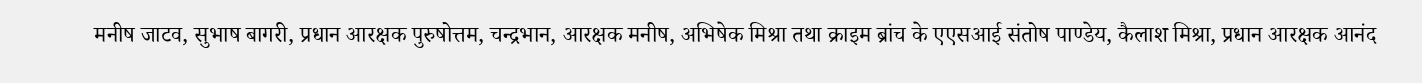मनीष जाटव, सुभाष बागरी, प्रधान आरक्षक पुरुषोत्तम, चन्द्रभान, आरक्षक मनीष, अभिषेक मिश्रा तथा क्राइम ब्रांच के एएसआई संतोष पाण्डेय, कैलाश मिश्रा, प्रधान आरक्षक आनंद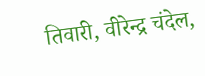तिवारी, वीरेन्द्र चंदेल,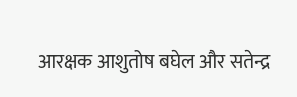आरक्षक आशुतोष बघेल और सतेन्द्र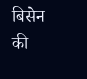बिसेन की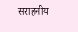सराहनीय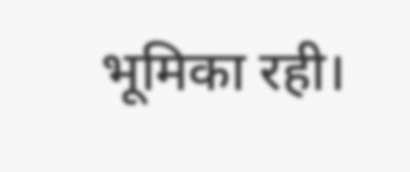भूमिका रही।